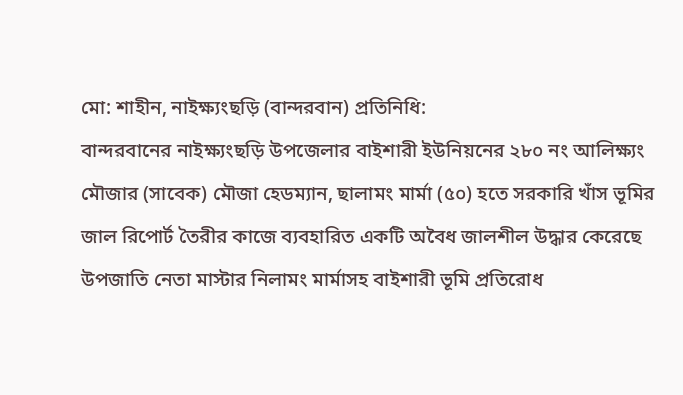মো: শাহীন, নাইক্ষ্যংছড়ি (বান্দরবান) প্রতিনিধি:
বান্দরবানের নাইক্ষ্যংছড়ি উপজেলার বাইশারী ইউনিয়নের ২৮০ নং আলিক্ষ্যং মৌজার (সাবেক) মৌজা হেডম্যান, ছালামং মার্মা (৫০) হতে সরকারি খাঁস ভূমির জাল রিপোর্ট তৈরীর কাজে ব্যবহারিত একটি অবৈধ জালশীল উদ্ধার কেরেছে উপজাতি নেতা মাস্টার নিলামং মার্মাসহ বাইশারী ভূমি প্রতিরোধ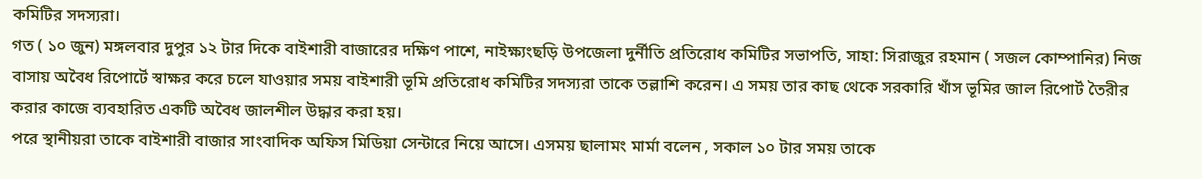কমিটির সদস্যরা।
গত ( ১০ জুন) মঙ্গলবার দুপুর ১২ টার দিকে বাইশারী বাজারের দক্ষিণ পাশে, নাইক্ষ্যংছড়ি উপজেলা দুর্নীতি প্রতিরোধ কমিটির সভাপতি, সাহা: সিরাজুর রহমান ( সজল কোম্পানির) নিজ বাসায় অবৈধ রিপোর্টে স্বাক্ষর করে চলে যাওয়ার সময় বাইশারী ভূমি প্রতিরোধ কমিটির সদস্যরা তাকে তল্লাশি করেন। এ সময় তার কাছ থেকে সরকারি খাঁস ভূমির জাল রিপোর্ট তৈরীর করার কাজে ব্যবহারিত একটি অবৈধ জালশীল উদ্ধার করা হয়।
পরে স্থানীয়রা তাকে বাইশারী বাজার সাংবাদিক অফিস মিডিয়া সেন্টারে নিয়ে আসে। এসময় ছালামং মার্মা বলেন , সকাল ১০ টার সময় তাকে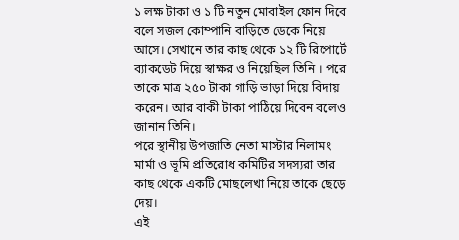১ লক্ষ টাকা ও ১ টি নতুন মোবাইল ফোন দিবে বলে সজল কোম্পানি বাড়িতে ডেকে নিয়ে আসে। সেখানে তার কাছ থেকে ১২ টি রিপোর্টে ব্যাকডেট দিয়ে স্বাক্ষর ও নিয়েছিল তিনি । পরে তাকে মাত্র ২৫০ টাকা গাড়ি ভাড়া দিয়ে বিদায় করেন। আর বাকী টাকা পাঠিয়ে দিবেন বলেও জানান তিনি।
পরে স্থানীয় উপজাতি নেতা মাস্টার নিলামং মার্মা ও ভূমি প্রতিরোধ কমিটির সদস্যরা তার কাছ থেকে একটি মোছলেখা নিয়ে তাকে ছেড়ে দেয়।
এই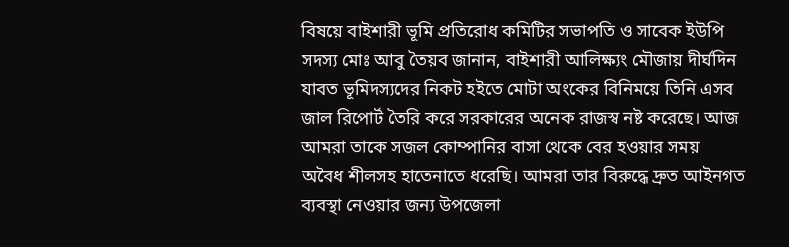বিষয়ে বাইশারী ভূমি প্রতিরোধ কমিটির সভাপতি ও সাবেক ইউপি সদস্য মোঃ আবু তৈয়ব জানান, বাইশারী আলিক্ষ্যং মৌজায় দীর্ঘদিন যাবত ভূমিদস্যদের নিকট হইতে মোটা অংকের বিনিময়ে তিনি এসব জাল রিপোর্ট তৈরি করে সরকারের অনেক রাজস্ব নষ্ট করেছে। আজ আমরা তাকে সজল কোম্পানির বাসা থেকে বের হওয়ার সময় অবৈধ শীলসহ হাতেনাতে ধরেছি। আমরা তার বিরুদ্ধে দ্রুত আইনগত ব্যবস্থা নেওয়ার জন্য উপজেলা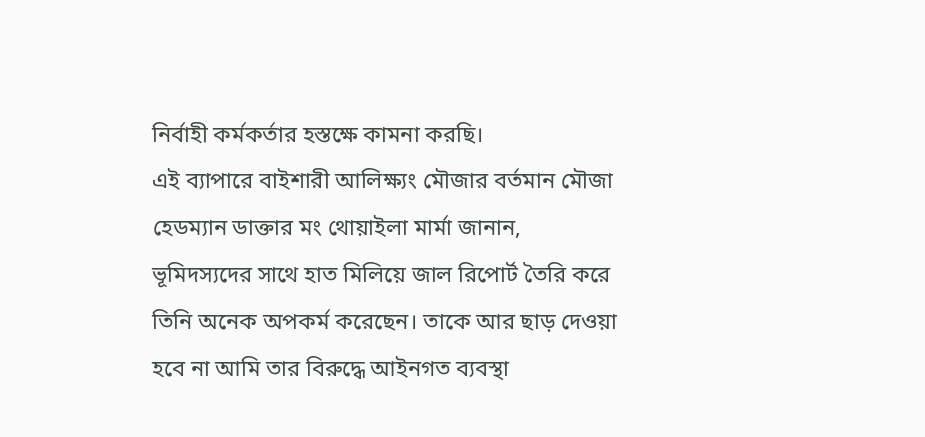নির্বাহী কর্মকর্তার হস্তক্ষে কামনা করছি।
এই ব্যাপারে বাইশারী আলিক্ষ্যং মৌজার বর্তমান মৌজা হেডম্যান ডাক্তার মং থোয়াইলা মার্মা জানান, ভূমিদস্যদের সাথে হাত মিলিয়ে জাল রিপোর্ট তৈরি করে তিনি অনেক অপকর্ম করেছেন। তাকে আর ছাড় দেওয়া হবে না আমি তার বিরুদ্ধে আইনগত ব্যবস্থা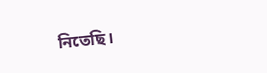নিতেছি।